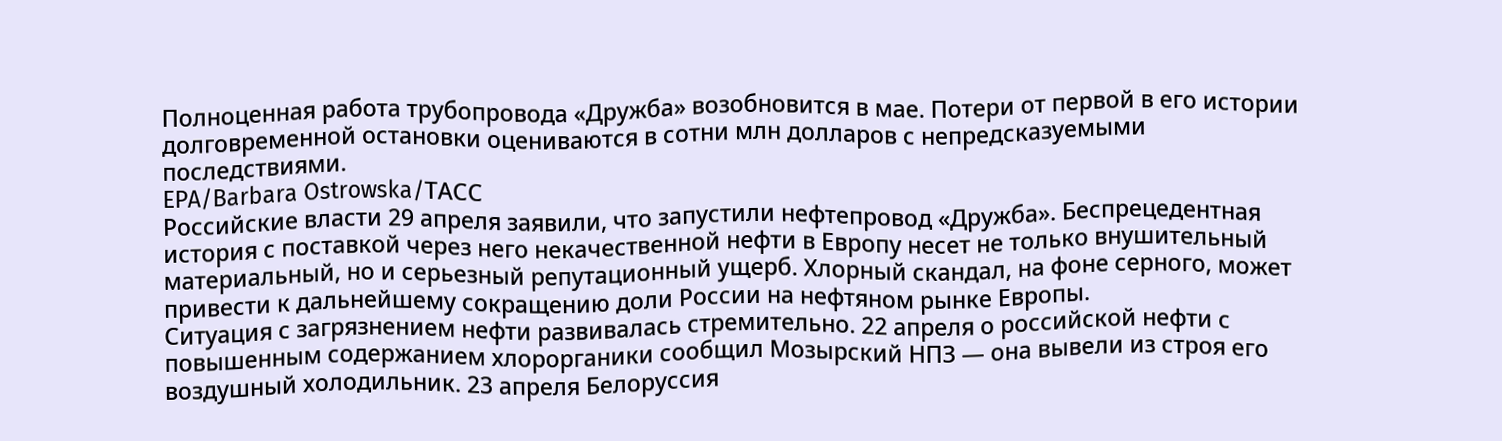Полноценная работа трубопровода «Дружба» возобновится в мае. Потери от первой в его истории долговременной остановки оцениваются в сотни млн долларов с непредсказуемыми последствиями.
EPA/Barbara Ostrowska/ТАСС
Российские власти 29 апреля заявили, что запустили нефтепровод «Дружба». Беспрецедентная история с поставкой через него некачественной нефти в Европу несет не только внушительный материальный, но и серьезный репутационный ущерб. Хлорный скандал, на фоне серного, может привести к дальнейшему сокращению доли России на нефтяном рынке Европы.
Ситуация с загрязнением нефти развивалась стремительно. 22 апреля о российской нефти с повышенным содержанием хлорорганики сообщил Мозырский НПЗ — она вывели из строя его воздушный холодильник. 23 апреля Белоруссия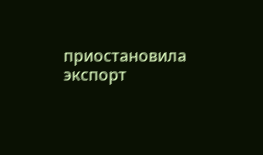приостановила экспорт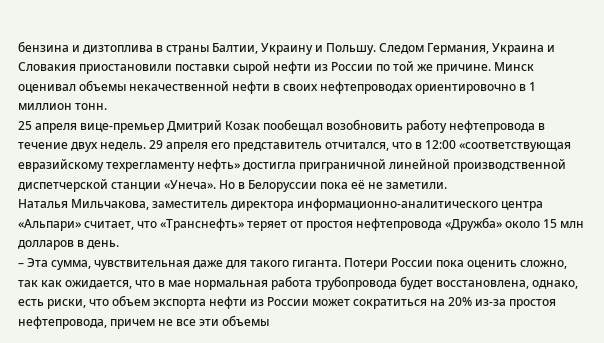бензина и дизтоплива в страны Балтии, Украину и Польшу. Следом Германия, Украина и Словакия приостановили поставки сырой нефти из России по той же причине. Минск оценивал объемы некачественной нефти в своих нефтепроводах ориентировочно в 1 миллион тонн.
25 апреля вице-премьер Дмитрий Козак пообещал возобновить работу нефтепровода в течение двух недель. 29 апреля его представитель отчитался, что в 12:00 «соответствующая евразийскому техрегламенту нефть» достигла приграничной линейной производственной диспетчерской станции «Унеча». Но в Белоруссии пока её не заметили.
Наталья Мильчакова, заместитель директора информационно-аналитического центра «Альпари» считает, что «Транснефть» теряет от простоя нефтепровода «Дружба» около 15 млн долларов в день.
– Эта сумма, чувствительная даже для такого гиганта. Потери России пока оценить сложно, так как ожидается, что в мае нормальная работа трубопровода будет восстановлена, однако, есть риски, что объем экспорта нефти из России может сократиться на 20% из-за простоя нефтепровода, причем не все эти объемы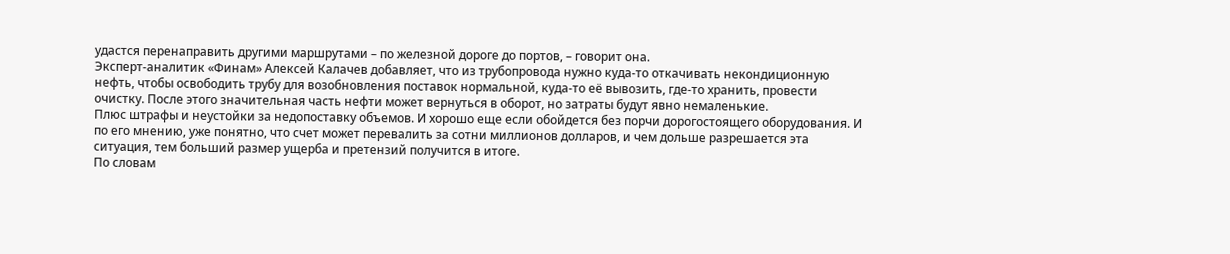удастся перенаправить другими маршрутами – по железной дороге до портов, – говорит она.
Эксперт-аналитик «Финам» Алексей Калачев добавляет, что из трубопровода нужно куда-то откачивать некондиционную нефть, чтобы освободить трубу для возобновления поставок нормальной, куда-то её вывозить, где-то хранить, провести очистку. После этого значительная часть нефти может вернуться в оборот, но затраты будут явно немаленькие.
Плюс штрафы и неустойки за недопоставку объемов. И хорошо еще если обойдется без порчи дорогостоящего оборудования. И по его мнению, уже понятно, что счет может перевалить за сотни миллионов долларов, и чем дольше разрешается эта ситуация, тем больший размер ущерба и претензий получится в итоге.
По словам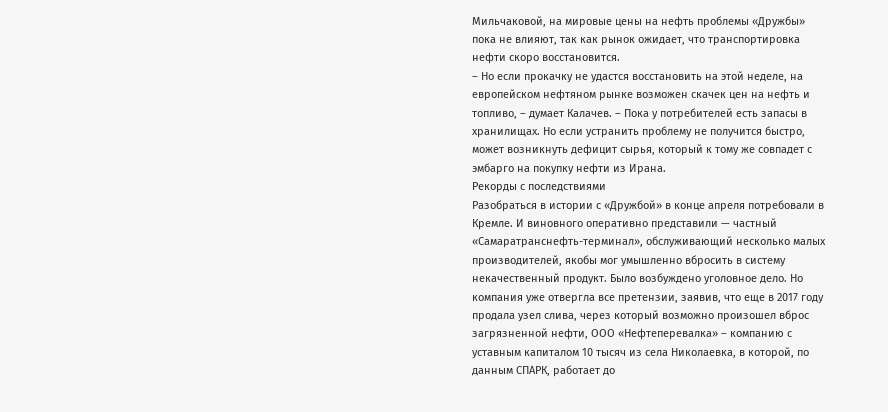Мильчаковой, на мировые цены на нефть проблемы «Дружбы» пока не влияют, так как рынок ожидает, что транспортировка нефти скоро восстановится.
– Но если прокачку не удастся восстановить на этой неделе, на европейском нефтяном рынке возможен скачек цен на нефть и топливо, – думает Калачев. – Пока у потребителей есть запасы в хранилищах. Но если устранить проблему не получится быстро, может возникнуть дефицит сырья, который к тому же совпадет с эмбарго на покупку нефти из Ирана.
Рекорды с последствиями
Разобраться в истории с «Дружбой» в конце апреля потребовали в Кремле. И виновного оперативно представили — частный «Самаратранснефть-терминал», обслуживающий несколько малых производителей, якобы мог умышленно вбросить в систему некачественный продукт. Было возбуждено уголовное дело. Но компания уже отвергла все претензии, заявив, что еще в 2017 году продала узел слива, через который возможно произошел вброс загрязненной нефти, ООО «Нефтеперевалка» – компанию с уставным капиталом 10 тысяч из села Николаевка, в которой, по данным СПАРК, работает до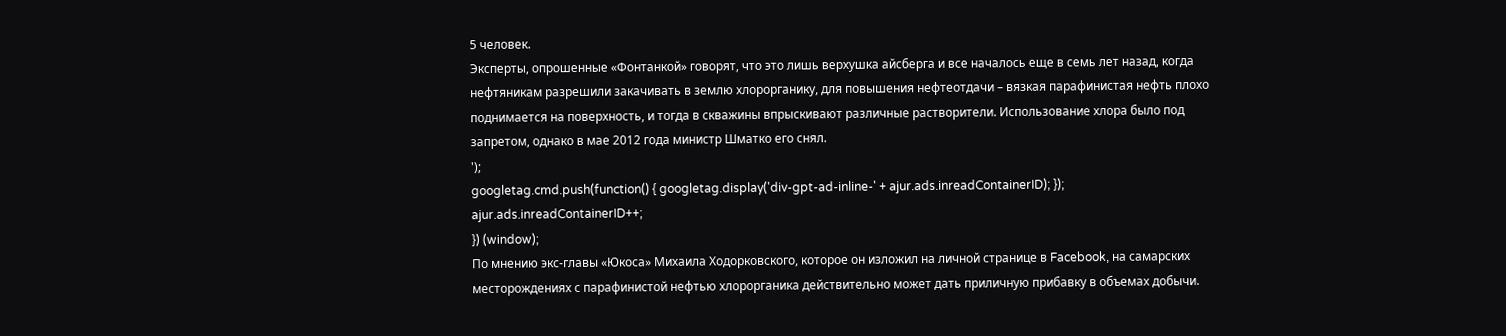5 человек.
Эксперты, опрошенные «Фонтанкой» говорят, что это лишь верхушка айсберга и все началось еще в семь лет назад, когда нефтяникам разрешили закачивать в землю хлорорганику, для повышения нефтеотдачи – вязкая парафинистая нефть плохо поднимается на поверхность, и тогда в скважины впрыскивают различные растворители. Использование хлора было под запретом, однако в мае 2012 года министр Шматко его снял.
');
googletag.cmd.push(function() { googletag.display('div-gpt-ad-inline-' + ajur.ads.inreadContainerID); });
ajur.ads.inreadContainerID++;
}) (window);
По мнению экс-главы «Юкоса» Михаила Ходорковского, которое он изложил на личной странице в Facebook, на самарских месторождениях с парафинистой нефтью хлорорганика действительно может дать приличную прибавку в объемах добычи.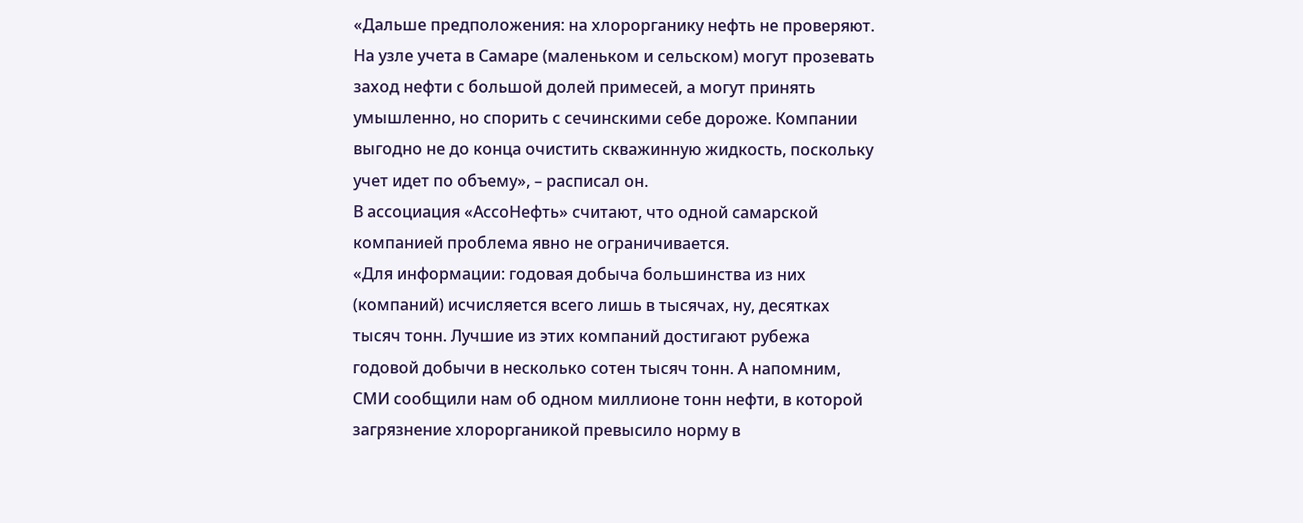«Дальше предположения: на хлорорганику нефть не проверяют. На узле учета в Самаре (маленьком и сельском) могут прозевать заход нефти с большой долей примесей, а могут принять умышленно, но спорить с сечинскими себе дороже. Компании выгодно не до конца очистить скважинную жидкость, поскольку учет идет по объему», – расписал он.
В ассоциация «АссоНефть» считают, что одной самарской компанией проблема явно не ограничивается.
«Для информации: годовая добыча большинства из них (компаний) исчисляется всего лишь в тысячах, ну, десятках тысяч тонн. Лучшие из этих компаний достигают рубежа годовой добычи в несколько сотен тысяч тонн. А напомним, СМИ сообщили нам об одном миллионе тонн нефти, в которой загрязнение хлорорганикой превысило норму в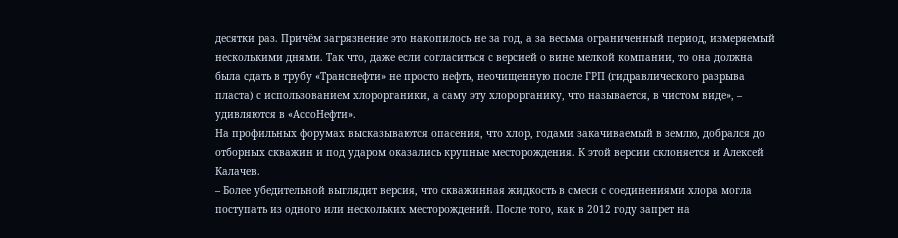десятки раз. Причём загрязнение это накопилось не за год, а за весьма ограниченный период, измеряемый несколькими днями. Так что, даже если согласиться с версией о вине мелкой компании, то она должна была сдать в трубу «Транснефти» не просто нефть, неочищенную после ГРП (гидравлического разрыва пласта) с использованием хлорорганики, а саму эту хлорорганику, что называется, в чистом виде», – удивляются в «АссоНефти».
На профильных форумах высказываются опасения, что хлор, годами закачиваемый в землю, добрался до отборных скважин и под ударом оказались крупные месторождения. К этой версии склоняется и Алексей Калачев.
– Более убедительной выглядит версия, что скважинная жидкость в смеси с соединениями хлора могла поступать из одного или нескольких месторождений. После того, как в 2012 году запрет на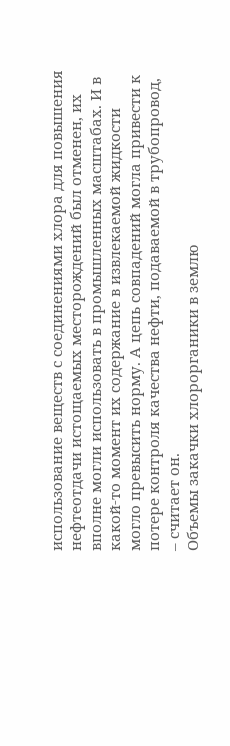использование веществ с соединениями хлора для повышения нефтеотдачи истощаемых месторождений был отменен, их вполне могли использовать в промышленных масштабах. И в какой-то момент их содержание в извлекаемой жидкости могло превысить норму. А цепь совпадений могла привести к потере контроля качества нефти, подаваемой в трубопровод, – считает он.
Объемы закачки хлорорганики в землю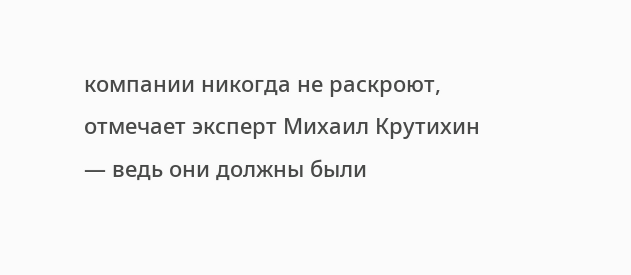компании никогда не раскроют, отмечает эксперт Михаил Крутихин — ведь они должны были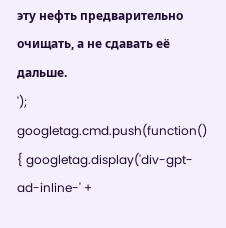эту нефть предварительно очищать, а не сдавать её дальше.
');
googletag.cmd.push(function() { googletag.display('div-gpt-ad-inline-' +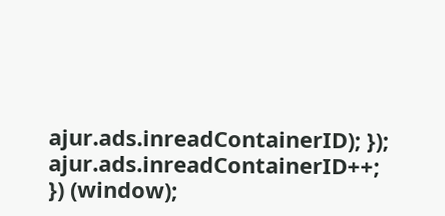ajur.ads.inreadContainerID); });
ajur.ads.inreadContainerID++;
}) (window);